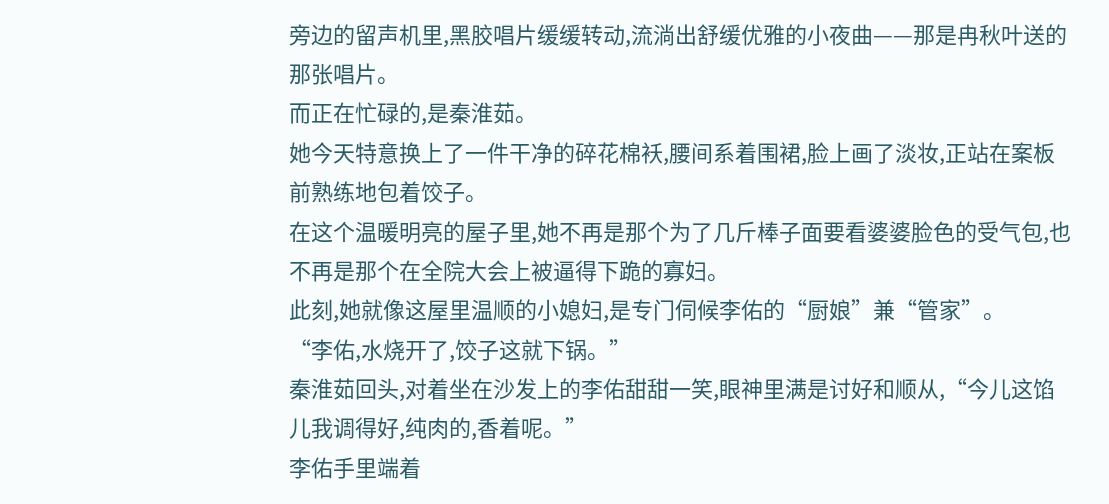旁边的留声机里,黑胶唱片缓缓转动,流淌出舒缓优雅的小夜曲——那是冉秋叶送的那张唱片。
而正在忙碌的,是秦淮茹。
她今天特意换上了一件干净的碎花棉袄,腰间系着围裙,脸上画了淡妆,正站在案板前熟练地包着饺子。
在这个温暖明亮的屋子里,她不再是那个为了几斤棒子面要看婆婆脸色的受气包,也不再是那个在全院大会上被逼得下跪的寡妇。
此刻,她就像这屋里温顺的小媳妇,是专门伺候李佑的“厨娘”兼“管家”。
“李佑,水烧开了,饺子这就下锅。”
秦淮茹回头,对着坐在沙发上的李佑甜甜一笑,眼神里满是讨好和顺从,“今儿这馅儿我调得好,纯肉的,香着呢。”
李佑手里端着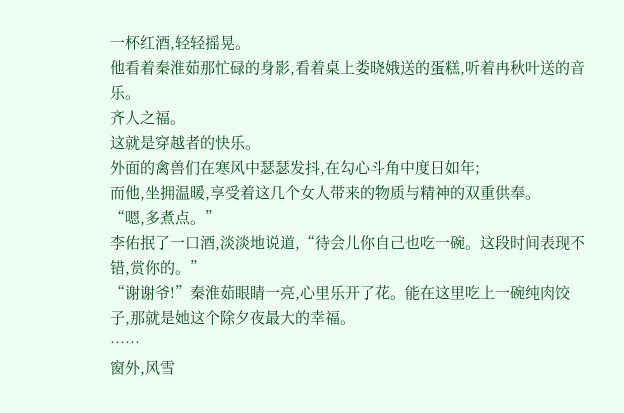一杯红酒,轻轻摇晃。
他看着秦淮茹那忙碌的身影,看着桌上娄晓娥送的蛋糕,听着冉秋叶送的音乐。
齐人之福。
这就是穿越者的快乐。
外面的禽兽们在寒风中瑟瑟发抖,在勾心斗角中度日如年;
而他,坐拥温暖,享受着这几个女人带来的物质与精神的双重供奉。
“嗯,多煮点。”
李佑抿了一口酒,淡淡地说道,“待会儿你自己也吃一碗。这段时间表现不错,赏你的。”
“谢谢爷!”秦淮茹眼睛一亮,心里乐开了花。能在这里吃上一碗纯肉饺子,那就是她这个除夕夜最大的幸福。
……
窗外,风雪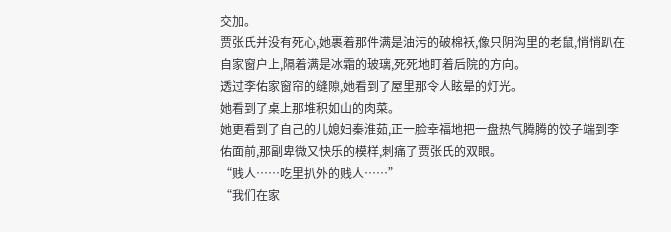交加。
贾张氏并没有死心,她裹着那件满是油污的破棉袄,像只阴沟里的老鼠,悄悄趴在自家窗户上,隔着满是冰霜的玻璃,死死地盯着后院的方向。
透过李佑家窗帘的缝隙,她看到了屋里那令人眩晕的灯光。
她看到了桌上那堆积如山的肉菜。
她更看到了自己的儿媳妇秦淮茹,正一脸幸福地把一盘热气腾腾的饺子端到李佑面前,那副卑微又快乐的模样,刺痛了贾张氏的双眼。
“贱人……吃里扒外的贱人……”
“我们在家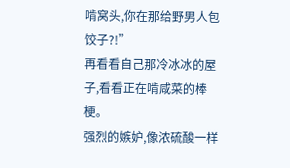啃窝头,你在那给野男人包饺子?!”
再看看自己那冷冰冰的屋子,看看正在啃咸菜的棒梗。
强烈的嫉妒,像浓硫酸一样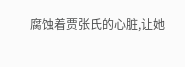腐蚀着贾张氏的心脏,让她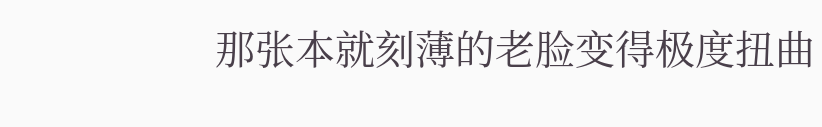那张本就刻薄的老脸变得极度扭曲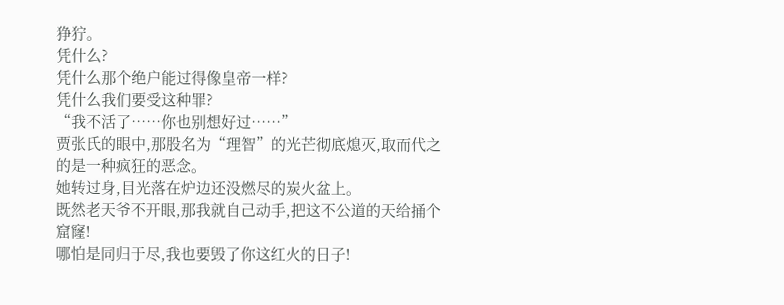狰狞。
凭什么?
凭什么那个绝户能过得像皇帝一样?
凭什么我们要受这种罪?
“我不活了……你也别想好过……”
贾张氏的眼中,那股名为“理智”的光芒彻底熄灭,取而代之的是一种疯狂的恶念。
她转过身,目光落在炉边还没燃尽的炭火盆上。
既然老天爷不开眼,那我就自己动手,把这不公道的天给捅个窟窿!
哪怕是同归于尽,我也要毁了你这红火的日子!